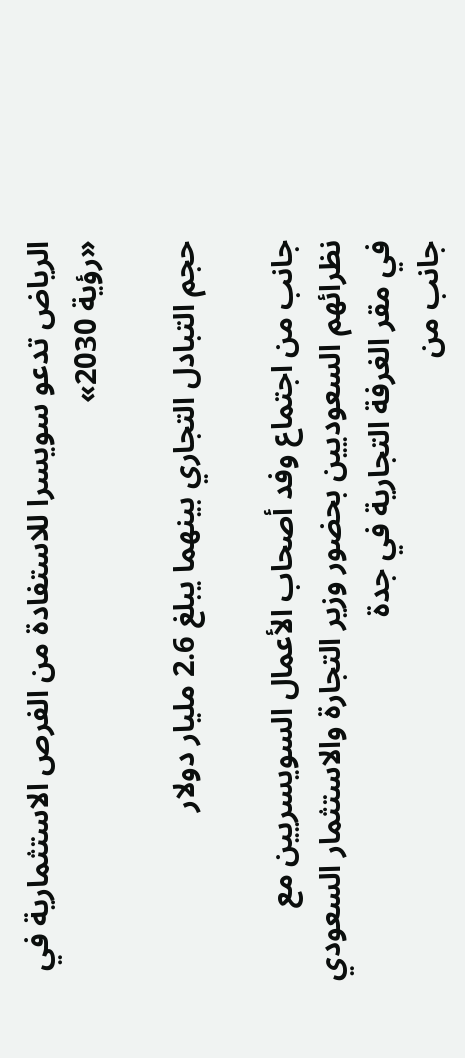الرياض تدعو سويسرا للاستفادة من الفرص الاستثمارية في «رؤية 2030»

حجم التبادل التجاري بينهما يبلغ 2.6 مليار دولار

جانب من اجتماع وفد أصحاب الأعمال السويسريين مع نظرائهم السعوديين بحضور وزير التجارة والاستثمار السعودي في مقر الغرفة التجارية في جدة
جانب من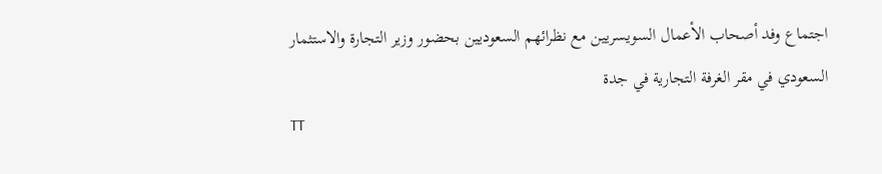اجتماع وفد أصحاب الأعمال السويسريين مع نظرائهم السعوديين بحضور وزير التجارة والاستثمار السعودي في مقر الغرفة التجارية في جدة
TT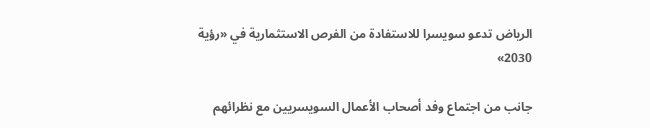الرياض تدعو سويسرا للاستفادة من الفرص الاستثمارية في «رؤية 2030»

جانب من اجتماع وفد أصحاب الأعمال السويسريين مع نظرائهم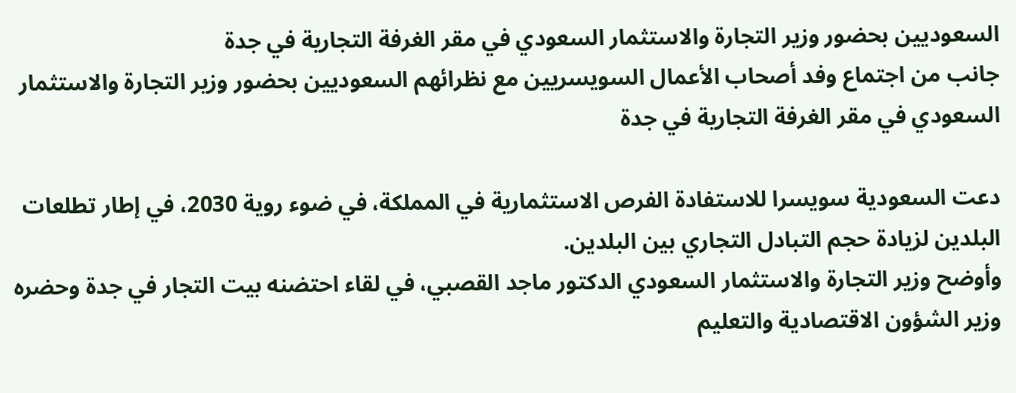السعوديين بحضور وزير التجارة والاستثمار السعودي في مقر الغرفة التجارية في جدة
جانب من اجتماع وفد أصحاب الأعمال السويسريين مع نظرائهم السعوديين بحضور وزير التجارة والاستثمار السعودي في مقر الغرفة التجارية في جدة

دعت السعودية سويسرا للاستفادة الفرص الاستثمارية في المملكة، في ضوء روية 2030، في إطار تطلعات البلدين لزيادة حجم التبادل التجاري بين البلدين.
وأوضح وزير التجارة والاستثمار السعودي الدكتور ماجد القصبي، في لقاء احتضنه بيت التجار في جدة وحضره وزير الشؤون الاقتصادية والتعليم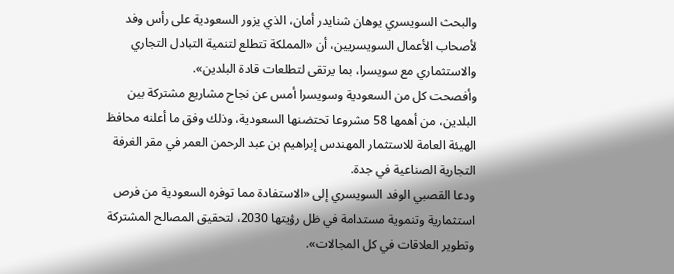والبحث السويسري يوهان شنايدر أمان، الذي يزور السعودية على رأس وفد لأصحاب الأعمال السويسريين، أن «المملكة تتطلع لتنمية التبادل التجاري والاستثماري مع سويسرا، بما يرتقى لتطلعات قادة البلدين».
وأفصحت كل من السعودية وسويسرا أمس عن نجاح مشاريع مشتركة بين البلدين، من أهمها 58 مشروعا تحتضنها السعودية، وذلك وفق ما أعلنه محافظ الهيئة العامة للاستثمار المهندس إبراهيم بن عبد الرحمن العمر في مقر الغرفة التجارية الصناعية في جدة.
ودعا القصبي الوفد السويسري إلى «الاستفادة مما توفره السعودية من فرص استثمارية وتنموية مستدامة في ظل رؤيتها 2030، لتحقيق المصالح المشتركة وتطوير العلاقات في كل المجالات».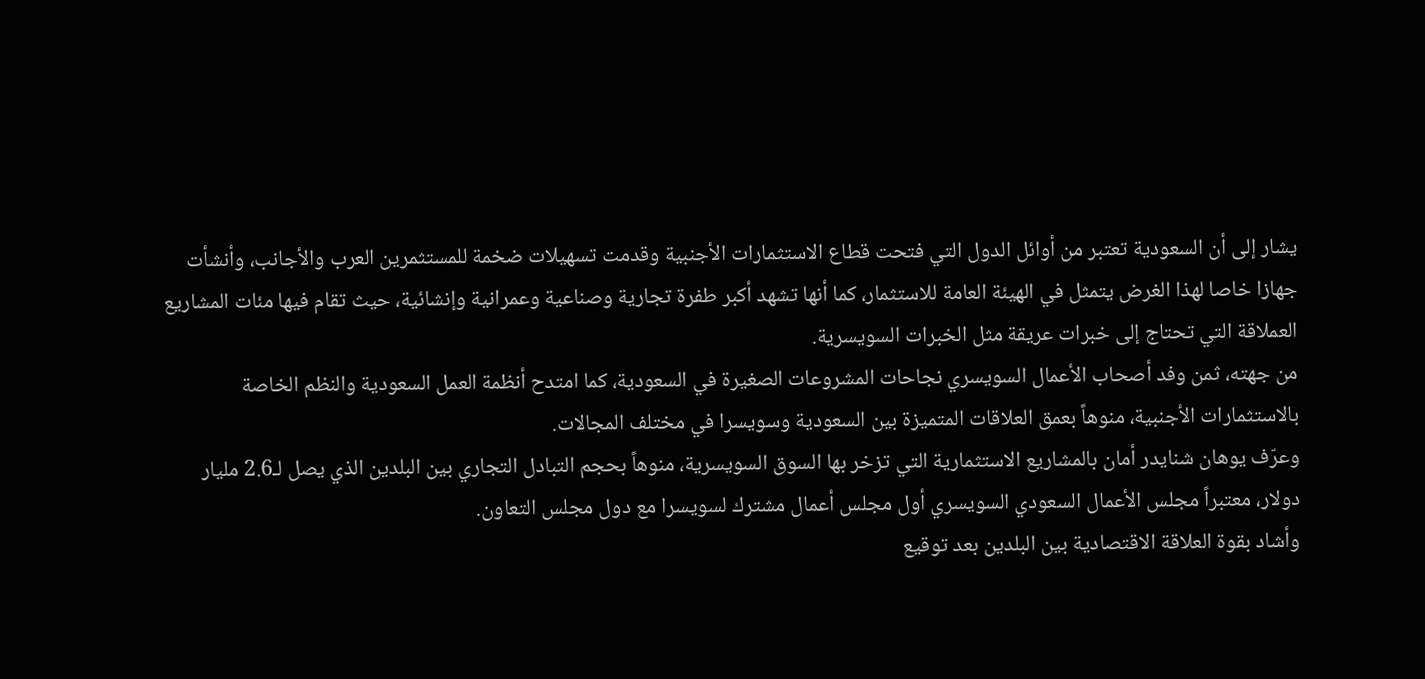يشار إلى أن السعودية تعتبر من أوائل الدول التي فتحت قطاع الاستثمارات الأجنبية وقدمت تسهيلات ضخمة للمستثمرين العرب والأجانب، وأنشأت جهازا خاصا لهذا الغرض يتمثل في الهيئة العامة للاستثمار، كما أنها تشهد أكبر طفرة تجارية وصناعية وعمرانية وإنشائية، حيث تقام فيها مئات المشاريع العملاقة التي تحتاج إلى خبرات عريقة مثل الخبرات السويسرية.
من جهته، ثمن وفد أصحاب الأعمال السويسري نجاحات المشروعات الصغيرة في السعودية، كما امتدح أنظمة العمل السعودية والنظم الخاصة بالاستثمارات الأجنبية، منوهاً بعمق العلاقات المتميزة بين السعودية وسويسرا في مختلف المجالات.
وعرّف يوهان شنايدر أمان بالمشاريع الاستثمارية التي تزخر بها السوق السويسرية، منوهاً بحجم التبادل التجاري بين البلدين الذي يصل لـ2.6 مليار دولار، معتبراً مجلس الأعمال السعودي السويسري أول مجلس أعمال مشترك لسويسرا مع دول مجلس التعاون.
وأشاد بقوة العلاقة الاقتصادية بين البلدين بعد توقيع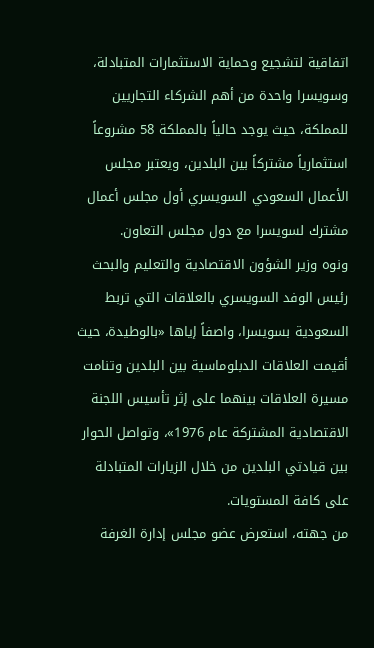اتفاقية لتشجيع وحماية الاستثمارات المتبادلة، وسويسرا واحدة من أهم الشركاء التجاريين للمملكة، حيث يوجد حالياً بالمملكة 58 مشروعاً استثمارياً مشتركاً بين البلدين، ويعتبر مجلس الأعمال السعودي السويسري أول مجلس أعمال مشترك لسويسرا مع دول مجلس التعاون.
ونوه وزير الشؤون الاقتصادية والتعليم والبحث رئيس الوفد السويسري بالعلاقات التي تربط السعودية بسويسرا، واصفاً إياها «بالوطيدة، حيث أقيمت العلاقات الدبلوماسية بين البلدين وتنامت مسيرة العلاقات بينهما على إثر تأسيس اللجنة الاقتصادية المشتركة عام 1976»، وتواصل الحوار بين قيادتي البلدين من خلال الزيارات المتبادلة على كافة المستويات.
من جهته، استعرض عضو مجلس إدارة الغرفة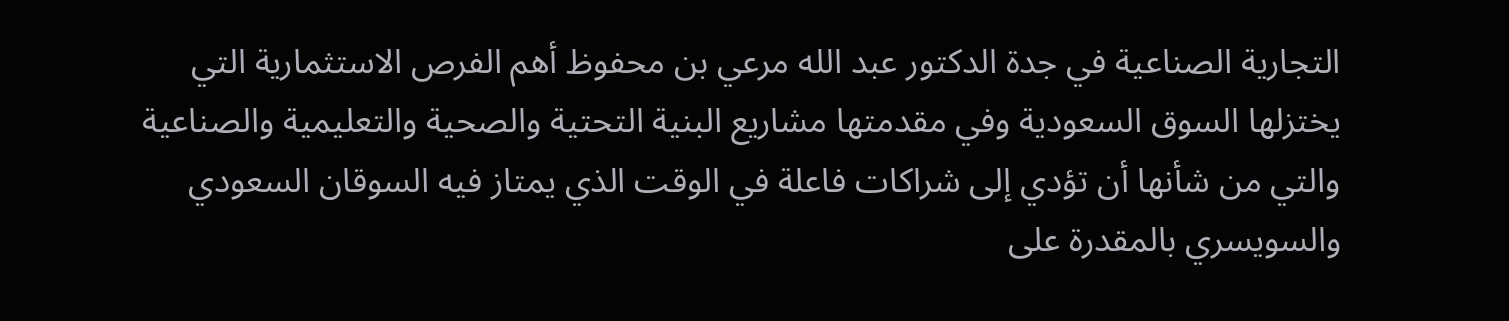التجارية الصناعية في جدة الدكتور عبد الله مرعي بن محفوظ أهم الفرص الاستثمارية التي يختزلها السوق السعودية وفي مقدمتها مشاريع البنية التحتية والصحية والتعليمية والصناعية والتي من شأنها أن تؤدي إلى شراكات فاعلة في الوقت الذي يمتاز فيه السوقان السعودي والسويسري بالمقدرة على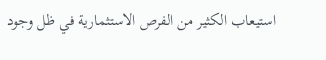استيعاب الكثير من الفرص الاستثمارية في ظل وجود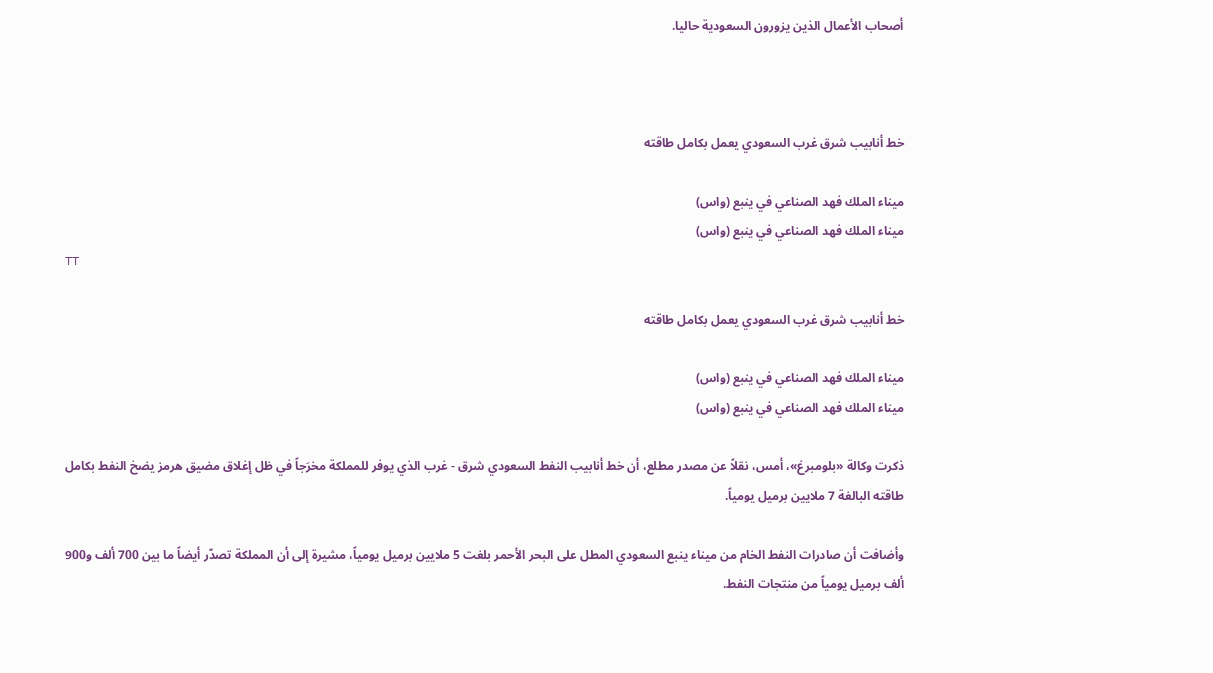أصحاب الأعمال الذين يزورون السعودية حاليا.



خط أنابيب شرق غرب السعودي يعمل بكامل طاقته

ميناء الملك فهد الصناعي في ينبع (واس)
ميناء الملك فهد الصناعي في ينبع (واس)
TT

خط أنابيب شرق غرب السعودي يعمل بكامل طاقته

ميناء الملك فهد الصناعي في ينبع (واس)
ميناء الملك فهد الصناعي في ينبع (واس)

ذكرت وكالة «بلومبرغ»، أمس، نقلاً عن مصدر مطلع، أن خط أنابيب النفط السعودي شرق - غرب الذي يوفر للمملكة مخرَجاً في ظل إغلاق مضيق هرمز يضخ النفط بكامل طاقته البالغة 7 ملايين برميل يومياً.

وأضافت أن صادرات النفط الخام من ميناء ينبع السعودي المطل على البحر الأحمر بلغت 5 ملايين برميل يومياً، مشيرة إلى أن المملكة تصدّر أيضاً ما بين 700 ألف و900 ألف برميل يومياً من منتجات النفط.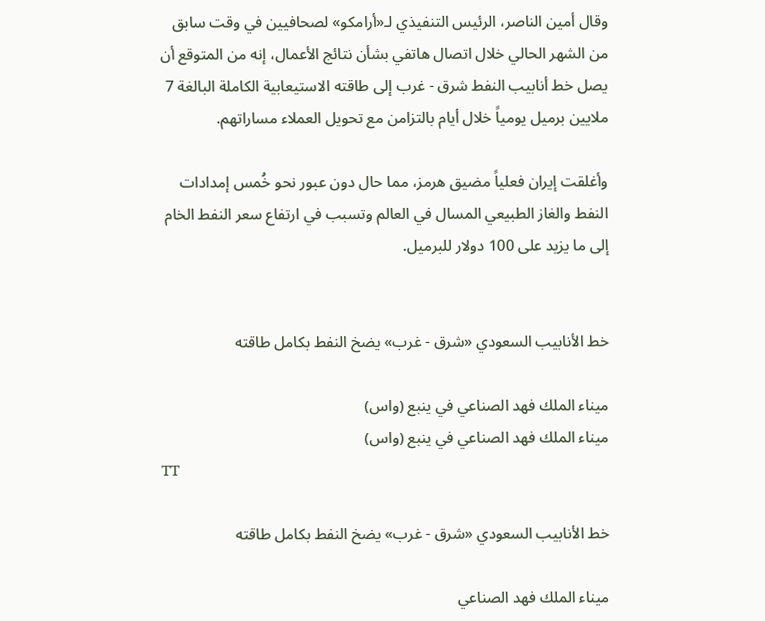وقال أمين الناصر، الرئيس التنفيذي لـ«أرامكو» لصحافيين في وقت سابق من الشهر الحالي خلال اتصال هاتفي بشأن نتائج الأعمال، إنه من المتوقع أن يصل خط أنابيب النفط شرق - غرب إلى طاقته الاستيعابية الكاملة البالغة 7 ملايين برميل يومياً خلال أيام بالتزامن مع تحويل العملاء مساراتهم.

وأغلقت إيران فعلياً مضيق هرمز، مما حال دون عبور نحو خُمس إمدادات النفط والغاز الطبيعي المسال في العالم وتسبب في ارتفاع سعر النفط الخام إلى ما يزيد على 100 دولار للبرميل.


خط الأنابيب السعودي «شرق - غرب» يضخ النفط بكامل طاقته

ميناء الملك فهد الصناعي في ينبع (واس)
ميناء الملك فهد الصناعي في ينبع (واس)
TT

خط الأنابيب السعودي «شرق - غرب» يضخ النفط بكامل طاقته

ميناء الملك فهد الصناعي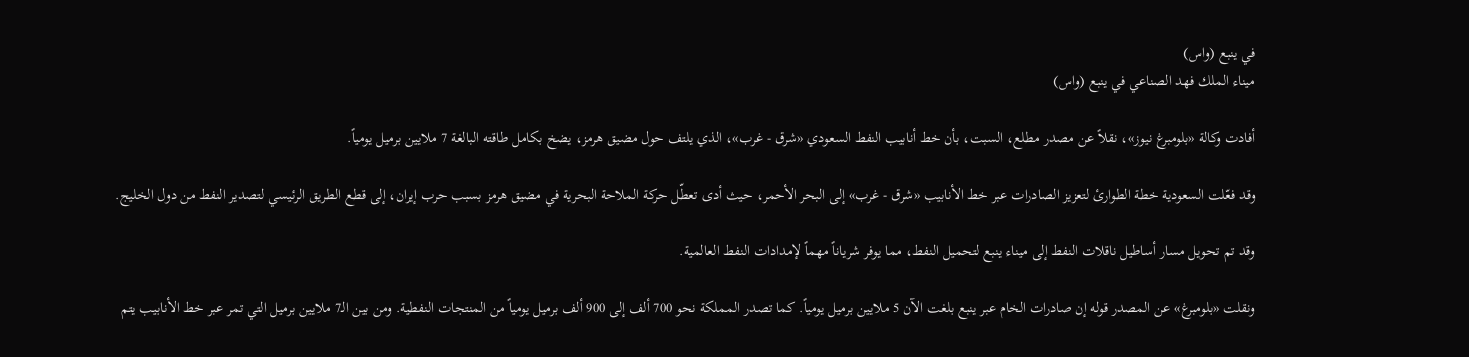في ينبع (واس)
ميناء الملك فهد الصناعي في ينبع (واس)

أفادت وكالة «بلومبرغ نيوز»، نقلاً عن مصدر مطلع، السبت، بأن خط أنابيب النفط السعودي «شرق - غرب»، الذي يلتف حول مضيق هرمز، يضخ بكامل طاقته البالغة 7 ملايين برميل يومياً.

وقد فعّلت السعودية خطة الطوارئ لتعزيز الصادرات عبر خط الأنابيب «شرق - غرب» إلى البحر الأحمر، حيث أدى تعطّل حركة الملاحة البحرية في مضيق هرمز بسبب حرب إيران، إلى قطع الطريق الرئيسي لتصدير النفط من دول الخليج.

وقد تم تحويل مسار أساطيل ناقلات النفط إلى ميناء ينبع لتحميل النفط، مما يوفر شرياناً مهماً لإمدادات النفط العالمية.

ونقلت «بلومبرغ» عن المصدر قوله إن صادرات الخام عبر ينبع بلغت الآن 5 ملايين برميل يومياً. كما تصدر المملكة نحو 700 ألف إلى 900 ألف برميل يومياً من المنتجات النفطية. ومن بين الـ7 ملايين برميل التي تمر عبر خط الأنابيب يتم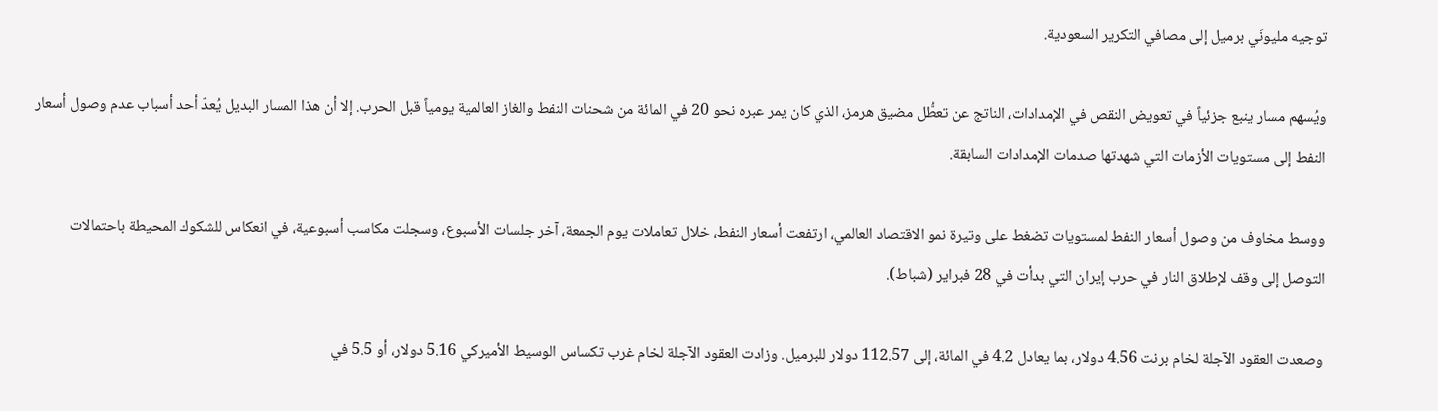توجيه مليونَي برميل إلى مصافي التكرير السعودية.

ويُسهم مسار ينبع جزئياً في تعويض النقص في الإمدادات، الناتج عن تعطُّل مضيق هرمز، الذي كان يمر عبره نحو 20 في المائة من شحنات النفط والغاز العالمية يومياً قبل الحرب. إلا أن هذا المسار البديل يُعدّ أحد أسباب عدم وصول أسعار النفط إلى مستويات الأزمات التي شهدتها صدمات الإمدادات السابقة.

ووسط مخاوف من وصول أسعار النفط لمستويات تضغط على وتيرة نمو الاقتصاد العالمي، ارتفعت أسعار النفط، خلال تعاملات يوم الجمعة، آخر جلسات الأسبوع، وسجلت مكاسب أسبوعية، في انعكاس للشكوك المحيطة باحتمالات التوصل إلى وقف لإطلاق النار في حرب إيران التي بدأت في 28 فبراير (شباط).

وصعدت العقود الآجلة لخام برنت 4.56 دولار، بما يعادل 4.2 في المائة، إلى 112.57 دولار للبرميل. وزادت العقود الآجلة لخام غرب تكساس الوسيط الأميركي 5.16 دولار، أو 5.5 في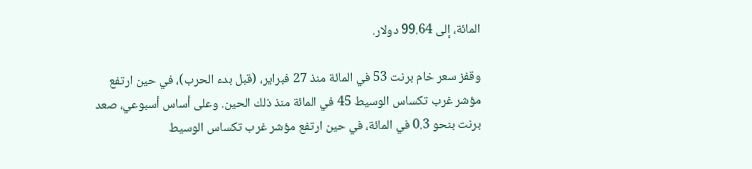المائة، إلى 99.64 دولار.

وقفز سعر خام برنت 53 في المائة منذ 27 فبراير، (قبل بدء الحرب)، في حين ارتفع مؤشر غرب تكساس الوسيط 45 في المائة منذ ذلك الحين. وعلى أساس أسبوعي، ‌صعد برنت ‌بنحو 0.3 في المائة، في حين ارتفع مؤشر ‌غرب تكساس الوسيط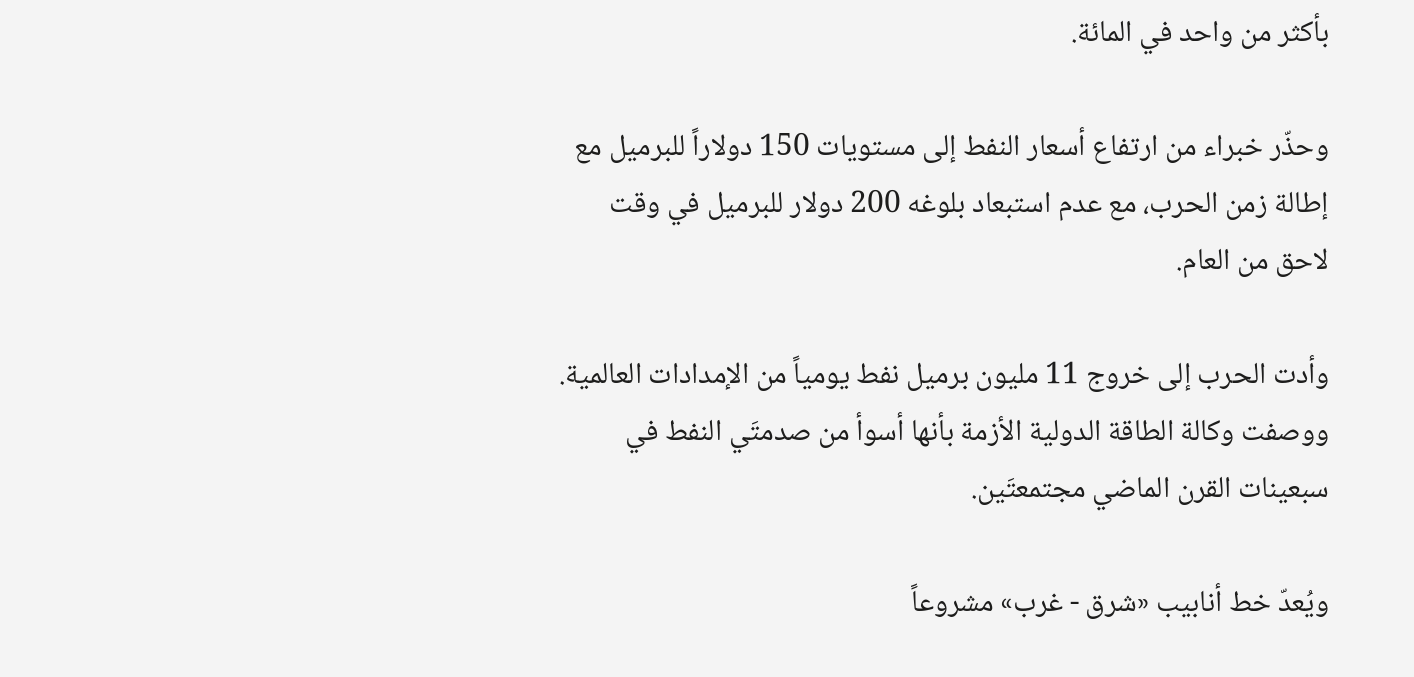بأكثر من واحد في المائة.

وحذّر خبراء من ارتفاع أسعار النفط إلى مستويات 150 دولاراً للبرميل مع إطالة زمن الحرب، مع عدم استبعاد بلوغه 200 دولار للبرميل في وقت لاحق من العام.

وأدت الحرب إلى خروج 11 مليون برميل نفط يومياً من الإمدادات العالمية. ووصفت وكالة الطاقة الدولية الأزمة بأنها أسوأ من صدمتَي النفط في سبعينات القرن الماضي مجتمعتَين.

ويُعدّ خط أنابيب «شرق - غرب» مشروعاً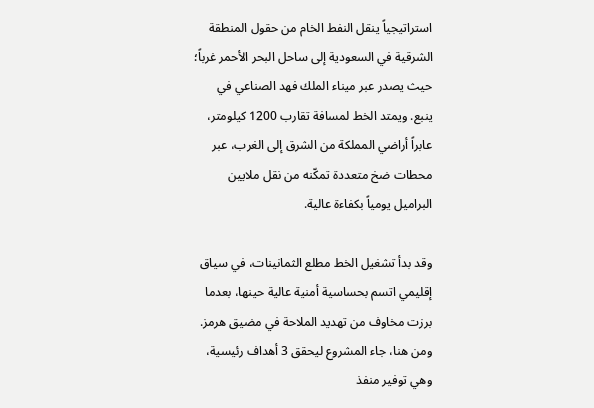استراتيجياً ينقل النفط الخام من حقول المنطقة الشرقية في السعودية إلى ساحل البحر الأحمر غرباً؛ حيث يصدر عبر ميناء الملك فهد الصناعي في ينبع. ويمتد الخط لمسافة تقارب 1200 كيلومتر، عابراً أراضي المملكة من الشرق إلى الغرب، عبر محطات ضخ متعددة تمكّنه من نقل ملايين البراميل يومياً بكفاءة عالية.

وقد بدأ تشغيل الخط مطلع الثمانينات، في سياق إقليمي اتسم بحساسية أمنية عالية حينها، بعدما برزت مخاوف من تهديد الملاحة في مضيق هرمز. ومن هنا، جاء المشروع ليحقق 3 أهداف رئيسية، وهي توفير منفذ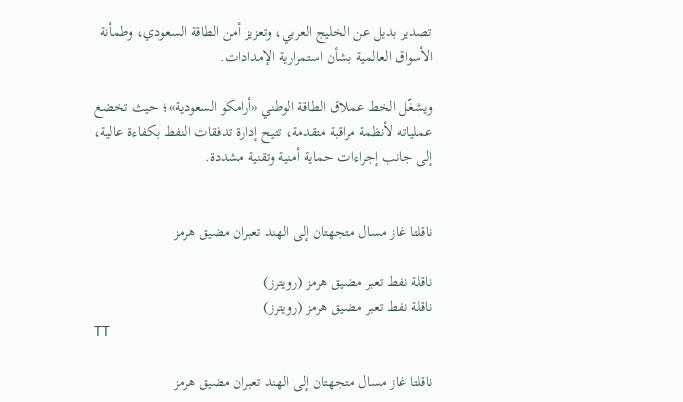تصدير بديل عن الخليج العربي، وتعزيز أمن الطاقة السعودي، وطمأنة الأسواق العالمية بشأن استمرارية الإمدادات.

ويشغّل الخط عملاق الطاقة الوطني «أرامكو السعودية»؛ حيث تخضع عملياته لأنظمة مراقبة متقدمة، تتيح إدارة تدفقات النفط بكفاءة عالية، إلى جانب إجراءات حماية أمنية وتقنية مشددة.


ناقلتا غاز مسال متجهتان إلى الهند تعبران مضيق هرمز

ناقلة نفط تعبر مضيق هرمز (رويترز)
ناقلة نفط تعبر مضيق هرمز (رويترز)
TT

ناقلتا غاز مسال متجهتان إلى الهند تعبران مضيق هرمز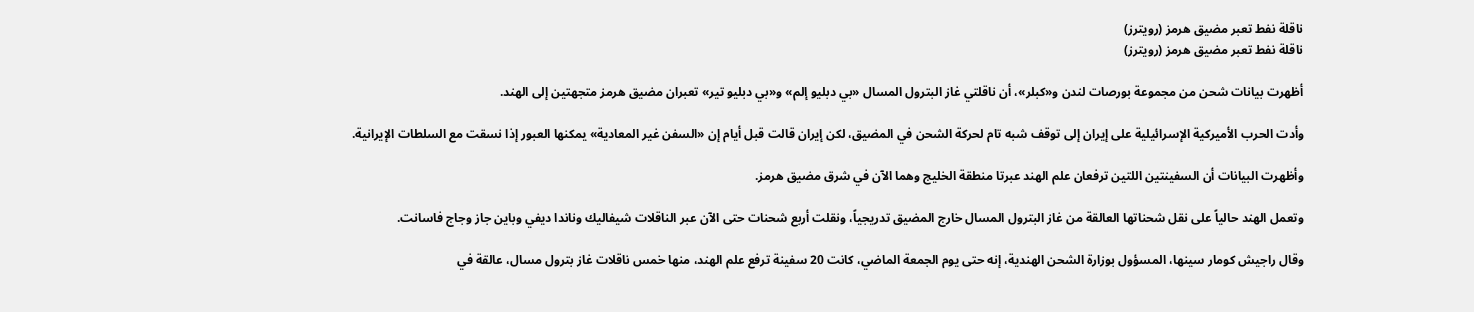ناقلة نفط تعبر مضيق هرمز (رويترز)
ناقلة نفط تعبر مضيق هرمز (رويترز)

أظهرت بيانات شحن من مجموعة بورصات لندن و«كبلر»، أن ناقلتي غاز البترول المسال «بي دبليو إلم» و«بي دبليو تير» تعبران مضيق هرمز متجهتين إلى الهند.

وأدت الحرب الأميركية الإسرائيلية على إيران إلى توقف شبه تام لحركة الشحن في المضيق، لكن إيران قالت قبل أيام إن «السفن غير المعادية» يمكنها العبور إذا نسقت مع السلطات الإيرانية.

وأظهرت البيانات أن السفينتين اللتين ترفعان علم الهند عبرتا منطقة الخليج وهما الآن في شرق مضيق هرمز.

وتعمل الهند حالياً على نقل شحناتها العالقة من غاز البترول المسال خارج المضيق تدريجياً، ونقلت أربع شحنات حتى الآن عبر الناقلات شيفاليك وناندا ديفي وباين جاز وجاج فاسانت.

وقال راجيش كومار سينها، المسؤول بوزارة الشحن الهندية، إنه حتى يوم الجمعة الماضي، كانت 20 سفينة ترفع علم الهند، منها خمس ناقلات غاز بترول مسال، عالقة في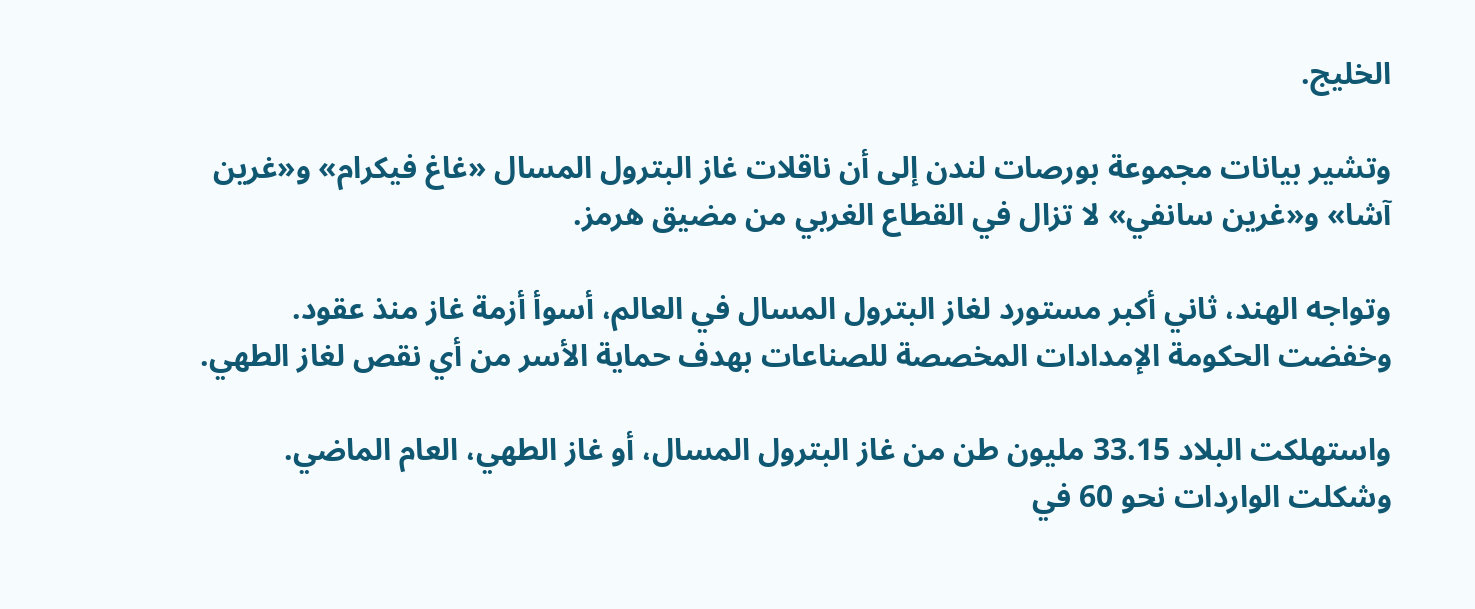الخليج.

وتشير بيانات مجموعة بورصات لندن إلى أن ناقلات غاز البترول المسال «غاغ فيكرام» و«غرين آشا» و«غرين سانفي» لا تزال في القطاع الغربي من مضيق هرمز.

وتواجه الهند، ثاني أكبر مستورد لغاز البترول المسال في العالم، أسوأ أزمة غاز منذ عقود. وخفضت الحكومة الإمدادات المخصصة للصناعات بهدف حماية الأسر من أي نقص لغاز الطهي.

واستهلكت البلاد 33.15 مليون طن من غاز البترول المسال، أو غاز الطهي، العام الماضي. وشكلت الواردات نحو 60 في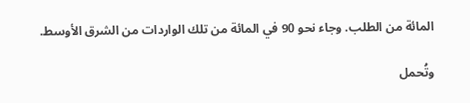المائة من الطلب. وجاء نحو 90 في المائة من تلك الواردات من الشرق الأوسط.

وتُحمل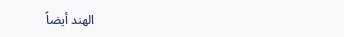الهند أيضاً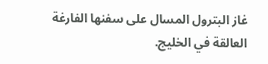غاز البترول المسال على سفنها الفارغة العالقة في الخليج.